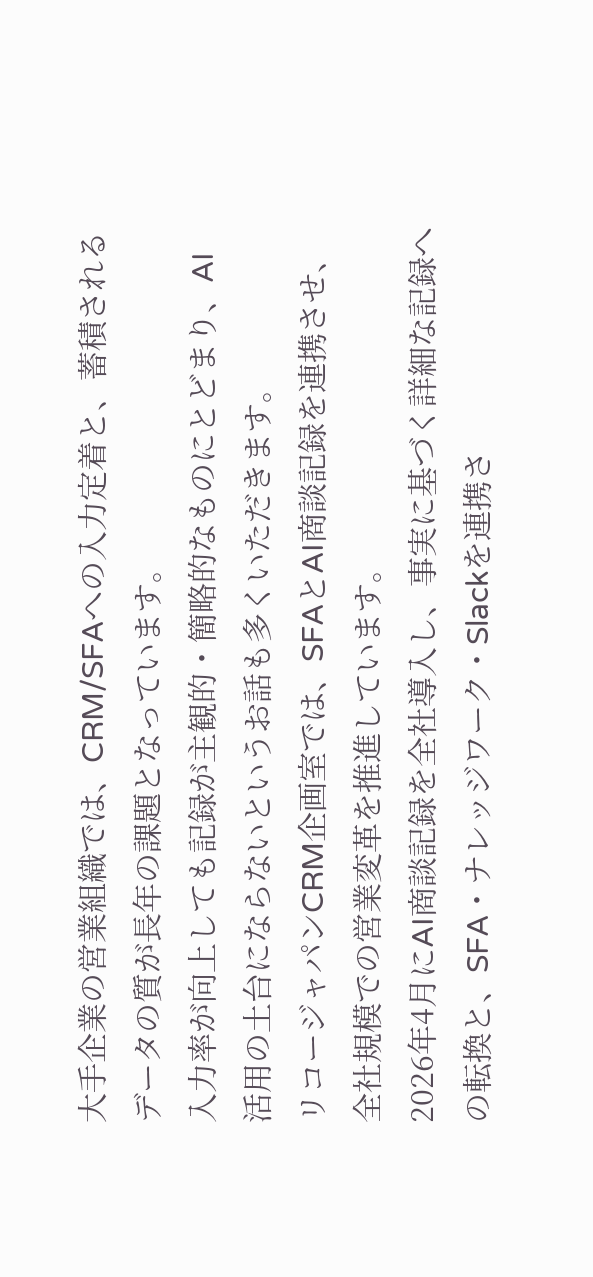大手企業の営業組織では、CRM/SFAへの入力定着と、蓄積されるデータの質が長年の課題となっています。
入力率が向上しても記録が主観的・簡略的なものにとどまり、AI活用の土台にならないというお話も多くいただきます。
リコージャパンCRM企画室では、SFAとAI商談記録を連携させ、全社規模での営業変革を推進しています。
2026年4月にAI商談記録を全社導入し、事実に基づく詳細な記録への転換と、SFA・ナレッジワーク・Slackを連携さ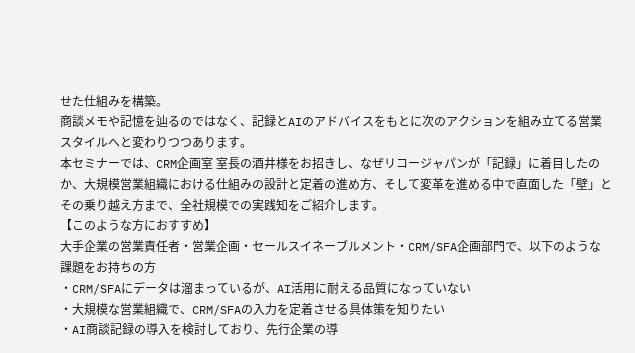せた仕組みを構築。
商談メモや記憶を辿るのではなく、記録とAIのアドバイスをもとに次のアクションを組み立てる営業スタイルへと変わりつつあります。
本セミナーでは、CRM企画室 室長の酒井様をお招きし、なぜリコージャパンが「記録」に着目したのか、大規模営業組織における仕組みの設計と定着の進め方、そして変革を進める中で直面した「壁」とその乗り越え方まで、全社規模での実践知をご紹介します。
【このような方におすすめ】
大手企業の営業責任者・営業企画・セールスイネーブルメント・CRM/SFA企画部門で、以下のような課題をお持ちの方
・CRM/SFAにデータは溜まっているが、AI活用に耐える品質になっていない
・大規模な営業組織で、CRM/SFAの入力を定着させる具体策を知りたい
・AI商談記録の導入を検討しており、先行企業の導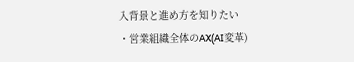入背景と進め方を知りたい
・営業組織全体のAX(AI変革)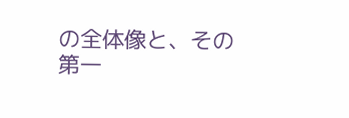の全体像と、その第一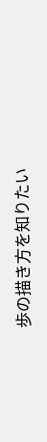歩の描き方を知りたい